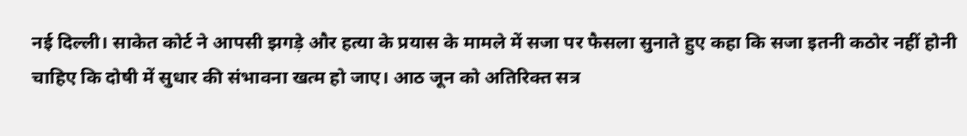नई दिल्ली। साकेत कोर्ट ने आपसी झगड़े और हत्या के प्रयास के मामले में सजा पर फैसला सुनाते हुए कहा कि सजा इतनी कठोर नहीं होनी चाहिए कि दोषी में सुधार की संभावना खत्म हो जाए। आठ जून को अतिरिक्त सत्र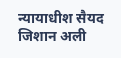न्यायाधीश सैयद जिशान अली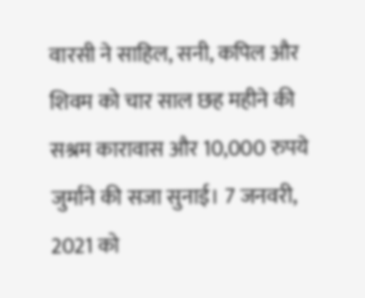वारसी ने साहिल, सनी, कपिल और शिवम को चार साल छह महीने की सश्रम कारावास और 10,000 रुपये जुर्माने की सजा सुनाई। 7 जनवरी, 2021 को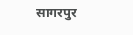सागरपुर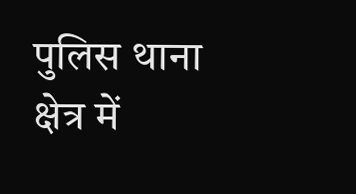पुलिस थाना क्षेत्र में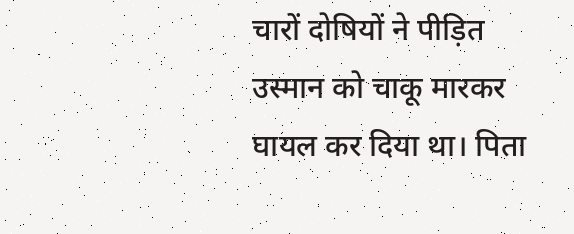चारों दोषियों ने पीड़ित उस्मान को चाकू मारकर घायल कर दिया था। पिता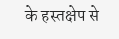के हस्तक्षेप से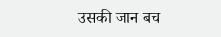उसकी जान बच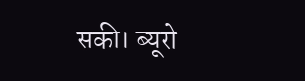सकी। ब्यूरो